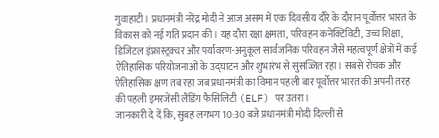गुवाहाटी। प्रधानमंत्री नरेंद्र मोदी ने आज असम में एक दिवसीय दौरे के दौरान पूर्वोत्तर भारत के विकास को नई गति प्रदान की। यह दौरा रक्षा क्षमता, परिवहन कनेक्टिविटी, उच्च शिक्षा, डिजिटल इंफ्रास्ट्रक्चर और पर्यावरण-अनुकूल सार्वजनिक परिवहन जैसे महत्वपूर्ण क्षेत्रों में कई ऐतिहासिक परियोजनाओं के उद्घाटन और शुभारंभ से सुसज्जित रहा। सबसे रोचक और ऐतिहासिक क्षण तब रहा जब प्रधानमंत्री का विमान पहली बार पूर्वोत्तर भारत की अपनी तरह की पहली इमरजेंसी लैंडिंग फैसिलिटी (ELF) पर उतरा।
जानकारी दे दें कि, सुबह लगभग 10:30 बजे प्रधानमंत्री मोदी दिल्ली से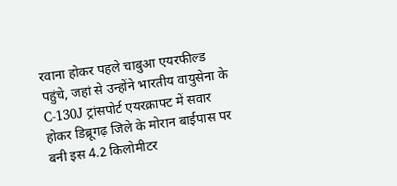रवाना होकर पहले चाबुआ एयरफील्ड पहुंचे, जहां से उन्होंने भारतीय वायुसेना के C-130J ट्रांसपोर्ट एयरक्राफ्ट में सवार होकर डिब्रूगढ़ जिले के मोरान बाईपास पर बनी इस 4.2 किलोमीटर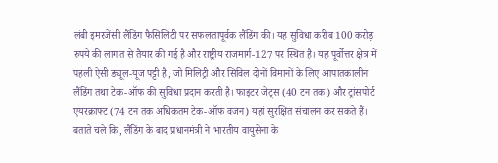लंबी इमरजेंसी लैंडिंग फैसिलिटी पर सफलतापूर्वक लैंडिंग की। यह सुविधा करीब 100 करोड़ रुपये की लागत से तैयार की गई है और राष्ट्रीय राजमार्ग-127 पर स्थित है। यह पूर्वोत्तर क्षेत्र में पहली ऐसी ड्यूल-यूज पट्टी है, जो मिलिट्री और सिविल दोनों विमानों के लिए आपातकालीन लैंडिंग तथा टेक-ऑफ की सुविधा प्रदान करती है। फाइटर जेट्स (40 टन तक) और ट्रांसपोर्ट एयरक्राफ्ट (74 टन तक अधिकतम टेक-ऑफ वजन) यहां सुरक्षित संचालन कर सकते हैं।
बताते चले कि, लैंडिंग के बाद प्रधानमंत्री ने भारतीय वायुसेना के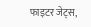फाइटर जेट्स,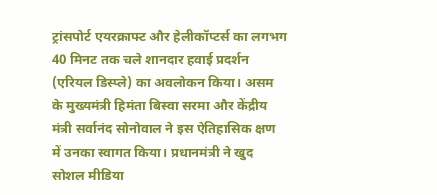ट्रांसपोर्ट एयरक्राफ्ट और हेलीकॉप्टर्स का लगभग 40 मिनट तक चले शानदार हवाई प्रदर्शन (एरियल डिस्प्ले) का अवलोकन किया। असम के मुख्यमंत्री हिमंता बिस्वा सरमा और केंद्रीय मंत्री सर्वानंद सोनोवाल ने इस ऐतिहासिक क्षण में उनका स्वागत किया। प्रधानमंत्री ने खुद सोशल मीडिया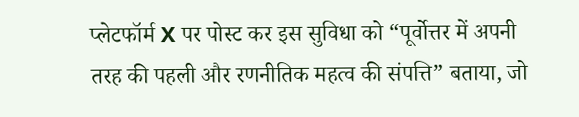प्लेटफॉर्म X पर पोस्ट कर इस सुविधा को “पूर्वोत्तर में अपनी तरह की पहली और रणनीतिक महत्व की संपत्ति” बताया, जो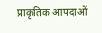प्राकृतिक आपदाओं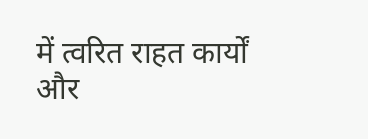में त्वरित राहत कार्यों और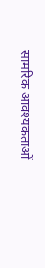सामरिक आवश्यकताओं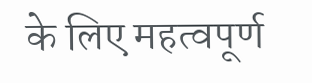के लिए महत्वपूर्ण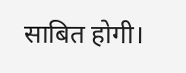साबित होगी।